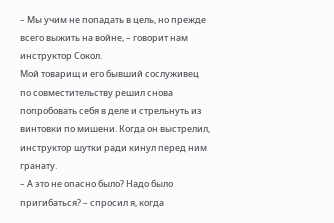– Мы учим не попадать в цель, но прежде всего выжить на войне, – говорит нам инструктор Сокол.
Мой товарищ и его бывший сослуживец по совместительству решил снова попробовать себя в деле и стрельнуть из винтовки по мишени. Когда он выстрелил, инструктор шутки ради кинул перед ним гранату.
– А это не опасно было? Надо было пригибаться? – спросил я, когда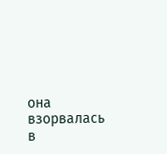она взорвалась в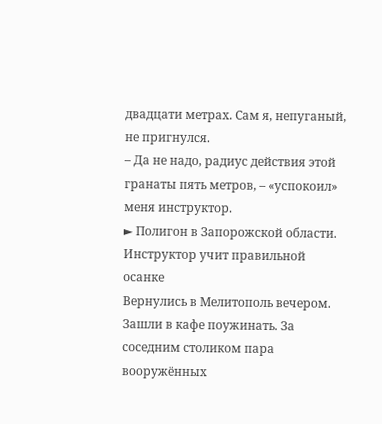двадцати метрах. Сам я, непуганый, не пригнулся.
– Да не надо, радиус действия этой гранаты пять метров, – «успокоил» меня инструктор.
► Полигон в Запорожской области. Инструктор учит правильной осанке
Вернулись в Мелитополь вечером. Зашли в кафе поужинать. За соседним столиком пара вооружённых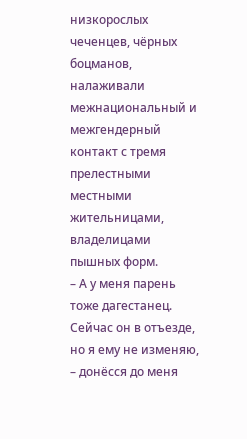низкорослых чеченцев, чёрных боцманов, налаживали межнациональный и межгендерный контакт с тремя прелестными местными жительницами, владелицами пышных форм.
– А у меня парень тоже дагестанец. Сейчас он в отъезде, но я ему не изменяю, – донёсся до меня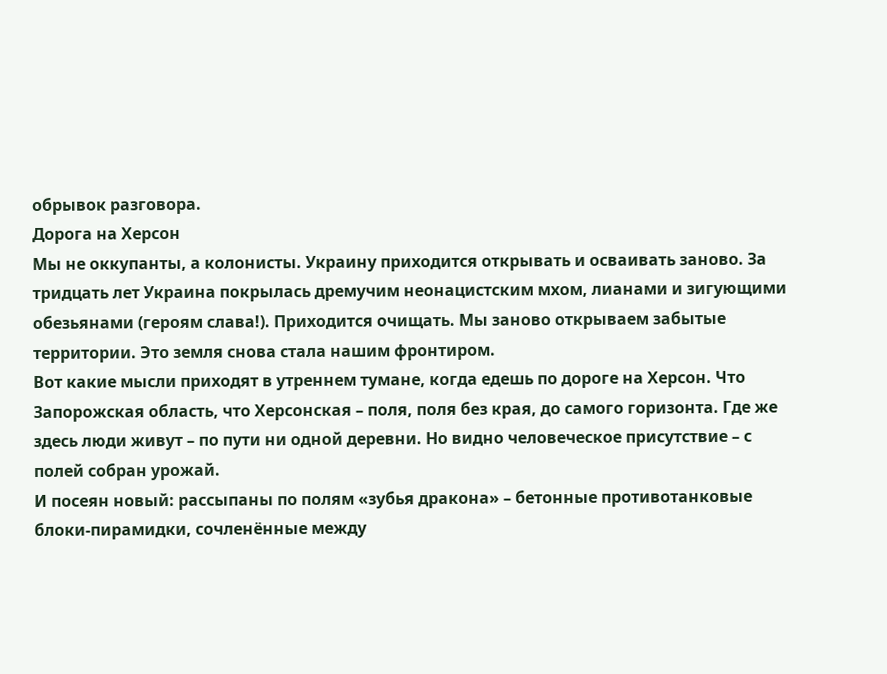обрывок разговора.
Дорога на Херсон
Мы не оккупанты, а колонисты. Украину приходится открывать и осваивать заново. За тридцать лет Украина покрылась дремучим неонацистским мхом, лианами и зигующими обезьянами (героям слава!). Приходится очищать. Мы заново открываем забытые территории. Это земля снова стала нашим фронтиром.
Вот какие мысли приходят в утреннем тумане, когда едешь по дороге на Херсон. Что Запорожская область, что Херсонская – поля, поля без края, до самого горизонта. Где же здесь люди живут – по пути ни одной деревни. Но видно человеческое присутствие – с полей собран урожай.
И посеян новый: рассыпаны по полям «зубья дракона» – бетонные противотанковые блоки-пирамидки, сочленённые между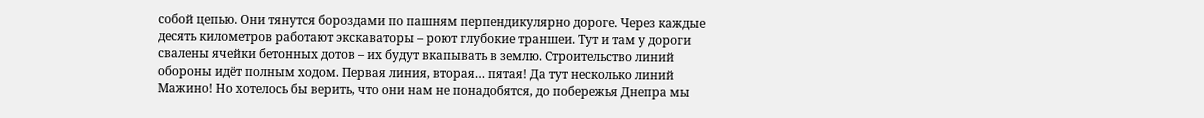собой цепью. Они тянутся бороздами по пашням перпендикулярно дороге. Через каждые десять километров работают экскаваторы – роют глубокие траншеи. Тут и там у дороги свалены ячейки бетонных дотов – их будут вкапывать в землю. Строительство линий обороны идёт полным ходом. Первая линия, вторая… пятая! Да тут несколько линий Мажино! Но хотелось бы верить, что они нам не понадобятся, до побережья Днепра мы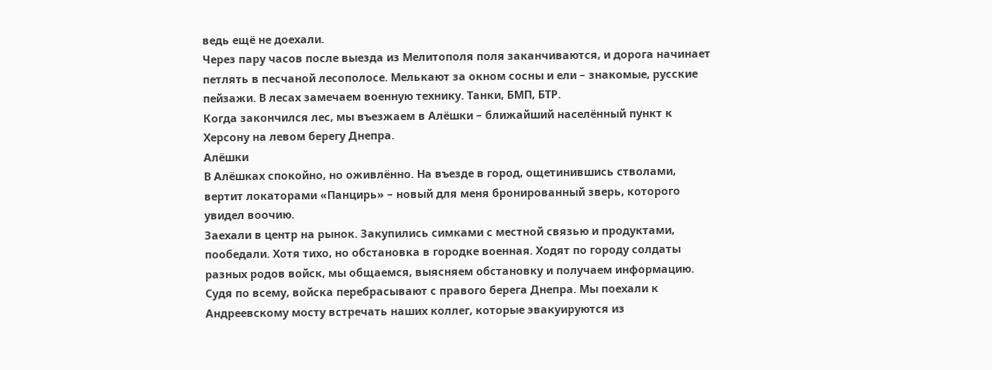ведь ещё не доехали.
Через пару часов после выезда из Мелитополя поля заканчиваются, и дорога начинает петлять в песчаной лесополосе. Мелькают за окном сосны и ели – знакомые, русские пейзажи. В лесах замечаем военную технику. Танки, БМП, БТР.
Когда закончился лес, мы въезжаем в Алёшки – ближайший населённый пункт к Херсону на левом берегу Днепра.
Алёшки
В Алёшках спокойно, но оживлённо. На въезде в город, ощетинившись стволами, вертит локаторами «Панцирь» – новый для меня бронированный зверь, которого увидел воочию.
Заехали в центр на рынок. Закупились симками с местной связью и продуктами, пообедали. Хотя тихо, но обстановка в городке военная. Ходят по городу солдаты разных родов войск, мы общаемся, выясняем обстановку и получаем информацию. Судя по всему, войска перебрасывают с правого берега Днепра. Мы поехали к Андреевскому мосту встречать наших коллег, которые эвакуируются из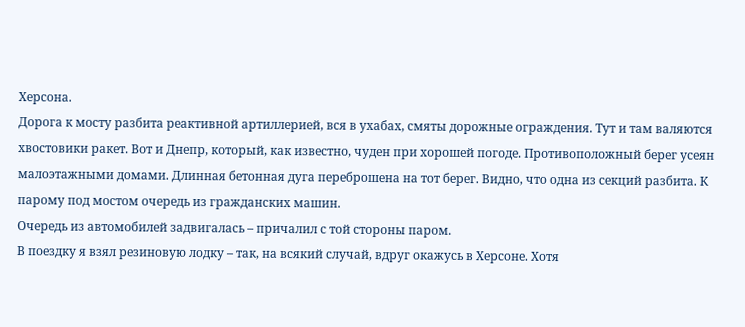Херсона.
Дорога к мосту разбита реактивной артиллерией, вся в ухабах, смяты дорожные ограждения. Тут и там валяются хвостовики ракет. Вот и Днепр, который, как известно, чуден при хорошей погоде. Противоположный берег усеян малоэтажными домами. Длинная бетонная дуга переброшена на тот берег. Видно, что одна из секций разбита. К парому под мостом очередь из гражданских машин.
Очередь из автомобилей задвигалась – причалил с той стороны паром.
В поездку я взял резиновую лодку – так, на всякий случай, вдруг окажусь в Херсоне. Хотя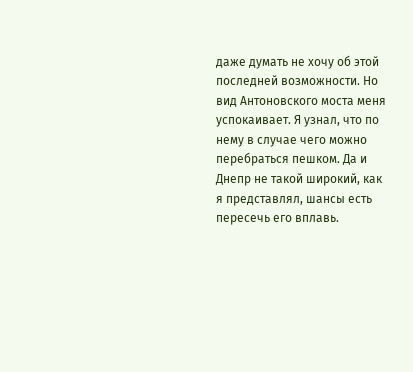даже думать не хочу об этой последней возможности. Но вид Антоновского моста меня успокаивает. Я узнал, что по нему в случае чего можно перебраться пешком. Да и Днепр не такой широкий, как я представлял, шансы есть пересечь его вплавь.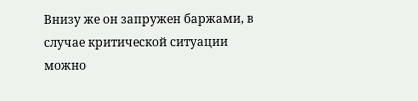Внизу же он запружен баржами, в случае критической ситуации можно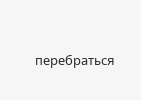перебраться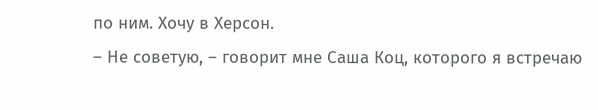по ним. Хочу в Херсон.
– Не советую, – говорит мне Саша Коц, которого я встречаю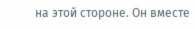на этой стороне. Он вместе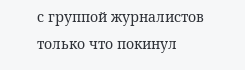с группой журналистов только что покинул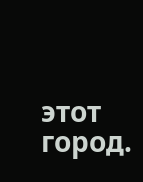этот город.